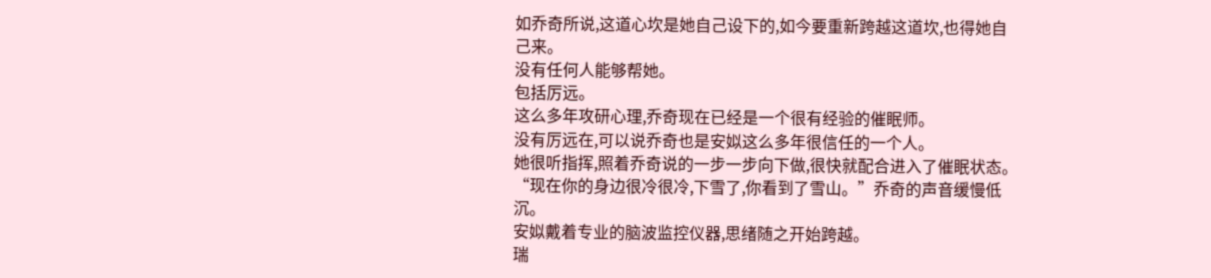如乔奇所说,这道心坎是她自己设下的,如今要重新跨越这道坎,也得她自己来。
没有任何人能够帮她。
包括厉远。
这么多年攻研心理,乔奇现在已经是一个很有经验的催眠师。
没有厉远在,可以说乔奇也是安姒这么多年很信任的一个人。
她很听指挥,照着乔奇说的一步一步向下做,很快就配合进入了催眠状态。
“现在你的身边很冷很冷,下雪了,你看到了雪山。”乔奇的声音缓慢低沉。
安姒戴着专业的脑波监控仪器,思绪随之开始跨越。
瑞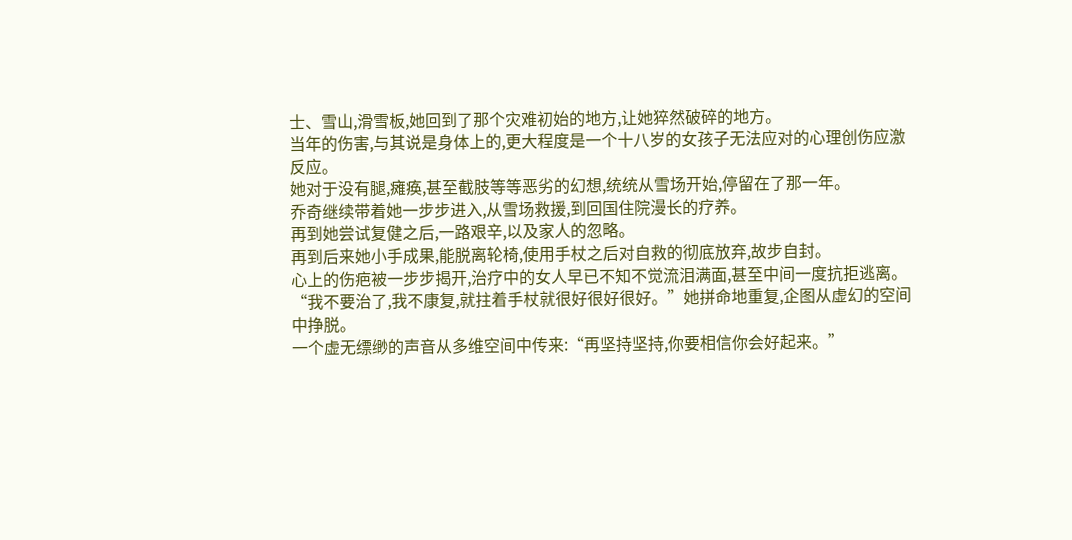士、雪山,滑雪板,她回到了那个灾难初始的地方,让她猝然破碎的地方。
当年的伤害,与其说是身体上的,更大程度是一个十八岁的女孩子无法应对的心理创伤应激反应。
她对于没有腿,瘫痪,甚至截肢等等恶劣的幻想,统统从雪场开始,停留在了那一年。
乔奇继续带着她一步步进入,从雪场救援,到回国住院漫长的疗养。
再到她尝试复健之后,一路艰辛,以及家人的忽略。
再到后来她小手成果,能脱离轮椅,使用手杖之后对自救的彻底放弃,故步自封。
心上的伤疤被一步步揭开,治疗中的女人早已不知不觉流泪满面,甚至中间一度抗拒逃离。
“我不要治了,我不康复,就拄着手杖就很好很好很好。”她拼命地重复,企图从虚幻的空间中挣脱。
一个虚无缥缈的声音从多维空间中传来:“再坚持坚持,你要相信你会好起来。”